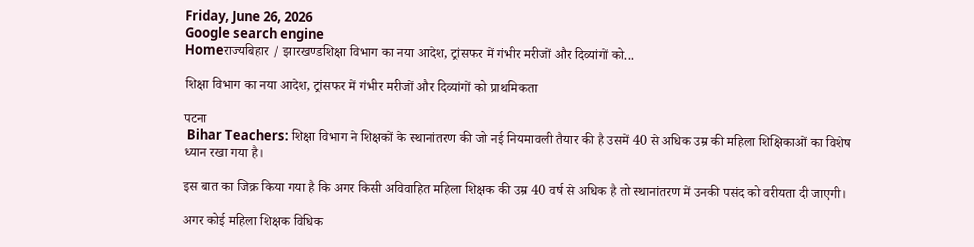Friday, June 26, 2026
Google search engine
Homeराज्यबिहार / झारखण्डशिक्षा विभाग का नया आदेश, ट्रांसफर में गंभीर मरीजों और दिव्यांगों को...

शिक्षा विभाग का नया आदेश, ट्रांसफर में गंभीर मरीजों और दिव्यांगों को प्राथमिकता

पटना
 Bihar Teachers: शिक्षा विभाग ने शिक्षकों के स्थानांतरण की जो नई नियमावली तैयार की है उसमें 40 से अधिक उम्र की मह‍िला श‍िक्ष‍िकाओं का विशेष ध्‍यान रखा गया है।

इस बात का जिक्र किया गया है कि अगर किसी अविवाहित महिला शिक्षक की उम्र 40 वर्ष से अधिक है तो स्थानांतरण में उनकी पसंद को वरीयता दी जाएगी।

अगर कोई महिला शिक्षक विधिक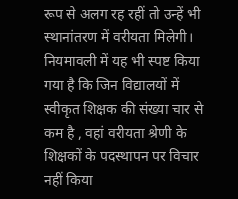रूप से अलग रह रहीं तो उन्हें भी स्थानांतरण में वरीयता मिलेगी। नियमावली में यह भी स्पष्ट किया गया है कि जिन विद्यालयों में स्वीकृत शिक्षक की संख्या चार से कम है , वहां वरीयता श्रेणी के शिक्षकों के पदस्थापन पर विचार नहीं किया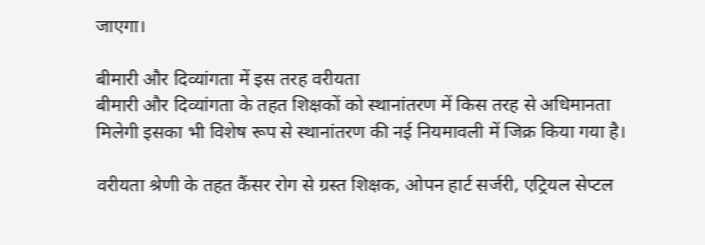जाएगा।

बीमारी और दिव्यांगता में इस तरह वरीयता
बीमारी और दिव्यांगता के तहत शिक्षकों को स्थानांतरण में किस तरह से अधिमानता मिलेगी इसका भी विशेष रूप से स्थानांतरण की नई नियमावली में जिक्र किया गया है।

वरीयता श्रेणी के तहत कैंसर रोग से ग्रस्त शिक्षक, ओपन हार्ट सर्जरी, एट्रियल सेप्टल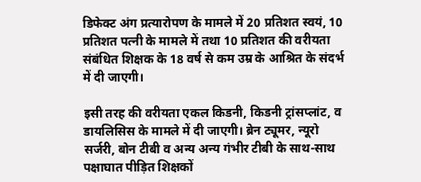डिफेक्ट अंग प्रत्यारोपण के मामले में 20 प्रतिशत स्वयं, 10 प्रतिशत पत्नी के मामले में तथा 10 प्रतिशत की वरीयता संबंधित शिक्षक के 18 वर्ष से कम उम्र के आश्रित के संदर्भ में दी जाएगी।

इसी तरह की वरीयता एकल किडनी, किडनी ट्रांसप्लांट, व डायलिसिस के मामले में दी जाएगी। ब्रेन ट्यूमर, न्यूरो सर्जरी, बोन टीबी व अन्य अन्य गंभीर टीबी के साथ-साथ पक्षाघात पीड़ित शिक्षकों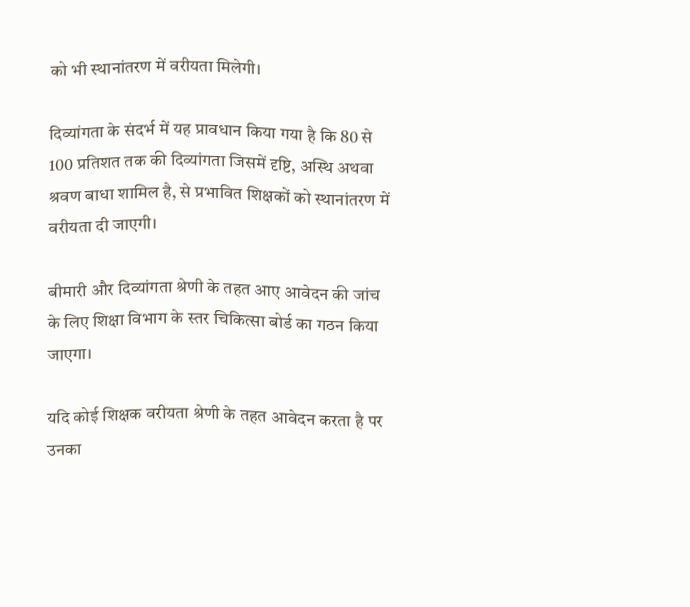को भी स्थानांतरण में वरीयता मिलेगी।

दिव्यांगता के संदर्भ में यह प्रावधान किया गया है कि 80 से 100 प्रतिशत तक की दिव्यांगता जिसमें दृष्टि, अस्थि अथवा श्रवण बाधा शामिल है, से प्रभावित शिक्षकों को स्थानांतरण में वरीयता दी जाएगी।

बीमारी और दिव्यांगता श्रेणी के तहत आए आवेदन की जांच के लिए शिक्षा विभाग के स्तर चिकित्सा बोर्ड का गठन किया जाएगा।

यदि कोई शिक्षक वरीयता श्रेणी के तहत आवेदन करता है पर उनका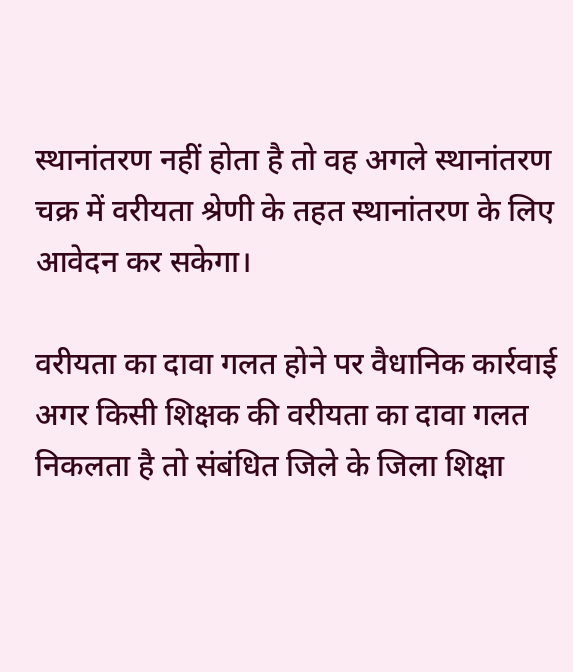स्थानांतरण नहीं होता है तो वह अगले स्थानांतरण चक्र में वरीयता श्रेणी के तहत स्थानांतरण के लिए आवेदन कर सकेगा।

वरीयता का दावा गलत होने पर वैधानिक कार्रवाई
अगर किसी शिक्षक की वरीयता का दावा गलत निकलता है तो संबंधित जिले के जिला शिक्षा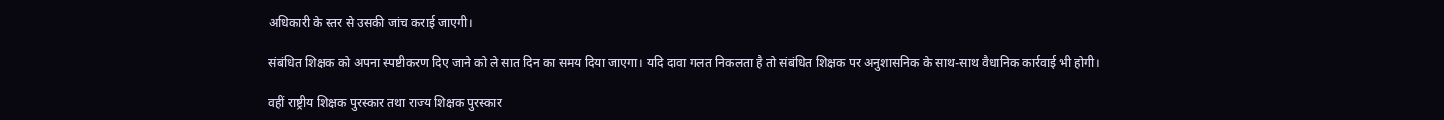अधिकारी के स्तर से उसकी जांच कराई जाएगी।

संबंधित शिक्षक को अपना स्पष्टीकरण दिए जाने को ले सात दिन का समय दिया जाएगा। यदि दावा गलत निकलता है तो संबंधित शिक्षक पर अनुशासनिक के साथ-साथ वैधानिक कार्रवाई भी होगी।

वहीं राष्ट्रीय शिक्षक पुरस्कार तथा राज्य शिक्षक पुरस्कार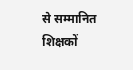से सम्मानित शिक्षकों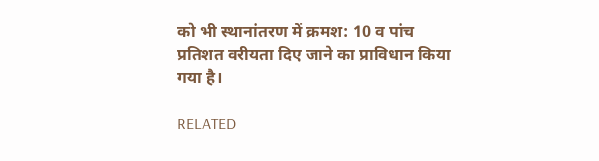को भी स्थानांतरण में क्रमश: 10 व पांच प्रतिशत वरीयता दिए जाने का प्राविधान किया गया है।

RELATED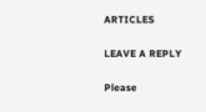ARTICLES

LEAVE A REPLY

Please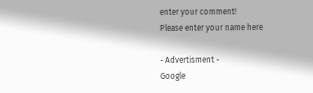enter your comment!
Please enter your name here

- Advertisment -
Google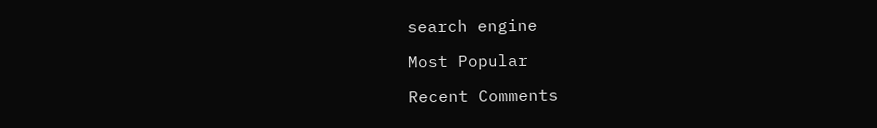search engine

Most Popular

Recent Comments